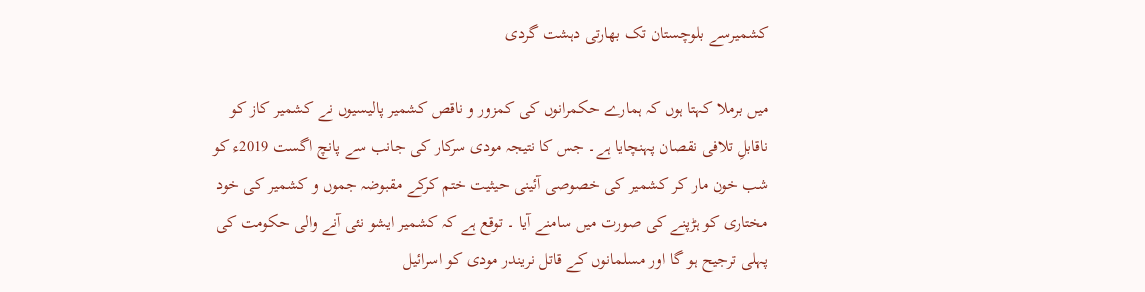کشمیرسے بلوچستان تک بھارتی دہشت گردی

میں برملا کہتا ہوں کہ ہمارے حکمرانوں کی کمزور و ناقص کشمیر پالیسیوں نے کشمیر کاز کو ناقابلِ تلافی نقصان پہنچایا ہے۔ جس کا نتیجہ مودی سرکار کی جانب سے پانچ اگست 2019ء کو شب خون مار کر کشمیر کی خصوصی آئینی حیثیت ختم کرکے مقبوضہ جموں و کشمیر کی خود مختاری کو ہڑپنے کی صورت میں سامنے آیا ۔ توقع ہے کہ کشمیر ایشو نئی آنے والی حکومت کی پہلی ترجیح ہو گا اور مسلمانوں کے قاتل نریندر مودی کو اسرائیل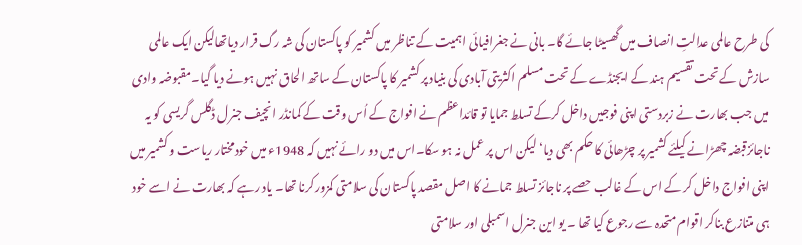کی طرح عالمی عدالتِ انصاف میں گھسیٹا جائے گا۔ بانی نے جغرافیائی اہمیت کے تناظر میں کشمیر کو پاکستان کی شہ رگ قرار دیاتھالیکن ایک عالمی سازش کے تحت تقسیم ہند کے ایجنڈے کے تحت مسلم اکثریتی آبادی کی بنیاد پر کشمیر کا پاکستان کے ساتھ الحاق نہیں ہونے دیا گیا۔مقبوضہ وادی میں جب بھارت نے زبردستی اپنی فوجیں داخل کرکے تسلط جمایا تو قائداعظم نے افواج کے اُس وقت کے کمانڈر انچیف جنرل ڈگلس گریسی کو یہ ناجائزقبضہ چھڑانے کیلئے کشمیر پر چڑھائی کا حکم بھی دیا‘لیکن اس پر عمل نہ ہو سکا۔اس میں دو رائے نہیں کہ 1948ء میں خودمختار ریاست و کشمیر میں اپنی افواج داخل کر کے اس کے غالب حصے پر ناجائز تسلط جمانے کا اصل مقصد پاکستان کی سلامتی کمزور کرنا تھا۔ یاد رہے کہ بھارت نے اسے خود ہی متنازع بناکر اقوام متحدہ سے رجوع کیا تھا ۔ یو این جنرل اسمبلی اور سلامتی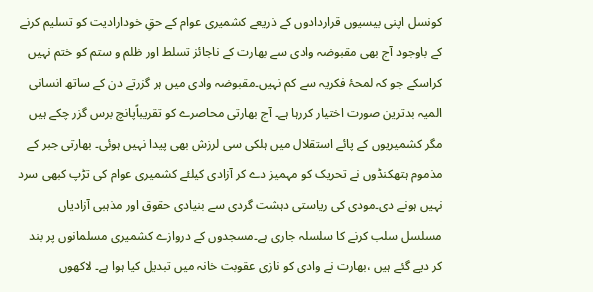کونسل اپنی بیسیوں قراردادوں کے ذریعے کشمیری عوام کے حقِ خودارادیت کو تسلیم کرنے کے باوجود آج بھی مقبوضہ وادی سے بھارت کے ناجائز تسلط اور ظلم و ستم کو ختم نہیں کراسکے جو کہ لمحۂ فکریہ سے کم نہیں۔مقبوضہ وادی میں ہر گزرتے دن کے ساتھ انسانی المیہ بدترین صورت اختیار کررہا ہے۔ آج بھارتی محاصرے کو تقریباًپانچ برس گزر چکے ہیں مگر کشمیریوں کے پائے استقلال میں ہلکی سی لرزش بھی پیدا نہیں ہوئی۔ بھارتی جبر کے مذموم ہتھکنڈوں نے تحریک کو مہمیز دے کر آزادی کیلئے کشمیری عوام کی تڑپ کبھی سرد نہیں ہونے دی۔مودی کی ریاستی دہشت گردی سے بنیادی حقوق اور مذہبی آزادیاں مسلسل سلب کرنے کا سلسلہ جاری ہے۔مسجدوں کے دروازے کشمیری مسلمانوں پر بند کر دیے گئے ہیں ،بھارت نے وادی کو نازی عقوبت خانہ میں تبدیل کیا ہوا ہے۔ لاکھوں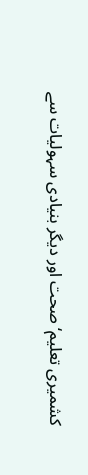کشمیری تعلیم‘ صحت اور دیگر بنیادی سہولیات سے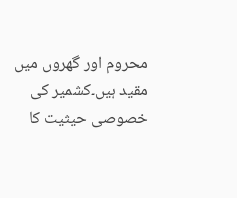محروم اور گھروں میں مقید ہیں۔کشمیر کی خصوصی حیثیت کا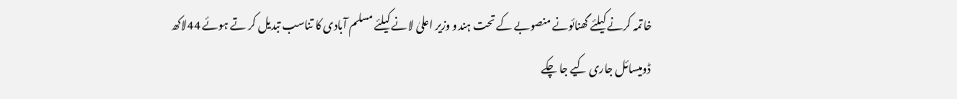خاتمہ کرنے کیلئے گھنائونے منصوبے کے تحت ہندو وزیر اعلیٰ لانے کیلئے مسلم آبادی کا تناسب تبدیل کر تے ہوئے 44لاکھ ڈومیسائل جاری کیے جا چکے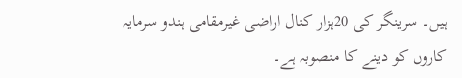ہیں۔ سرینگر کی 20ہزار کنال اراضی غیرمقامی ہندو سرمایہ کاروں کو دینے کا منصوبہ ہے۔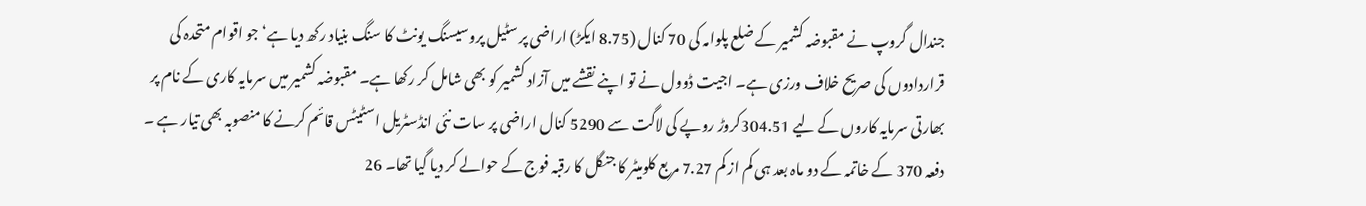جندال گروپ نے مقبوضہ کشمیر کے ضلع پلوامہ کی 70 کنال (8.75 ایکڑ) اراضی پر سٹیل پروسیسنگ یونٹ کا سنگ بنیاد رکھ دیا ہے‘جو اقوام متحدہ کی قراردادوں کی صریح خلاف ورزی ہے۔ اجیت ڈوول نے تو اپنے نقشے میں آزاد کشمیر کو بھی شامل کر رکھا ہے۔ مقبوضہ کشمیر میں سرمایہ کاری کے نام پر بھارتی سرمایہ کاروں کے لیے 304.51کروڑ روپے کی لاگت سے 5290 کنال اراضی پر سات نئی انڈسٹریل اسٹیٹس قائم کرنے کا منصوبہ بھی تیار ہے ۔ دفعہ 370 کے خاتمہ کے دو ماہ بعد ہی کم از کم 7.27 مربع کلومیٹر کا جنگل کا رقبہ فوج کے حوالے کر دیا گیا تھا۔ 26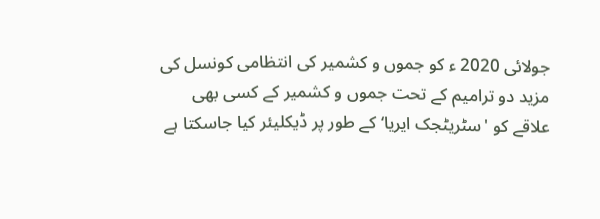جولائی 2020 ء کو جموں و کشمیر کی انتظامی کونسل کی مزید دو ترامیم کے تحت جموں و کشمیر کے کسی بھی علاقے کو 'سٹریٹجک ایریا‘کے طور پر ڈیکلیئر کیا جاسکتا ہے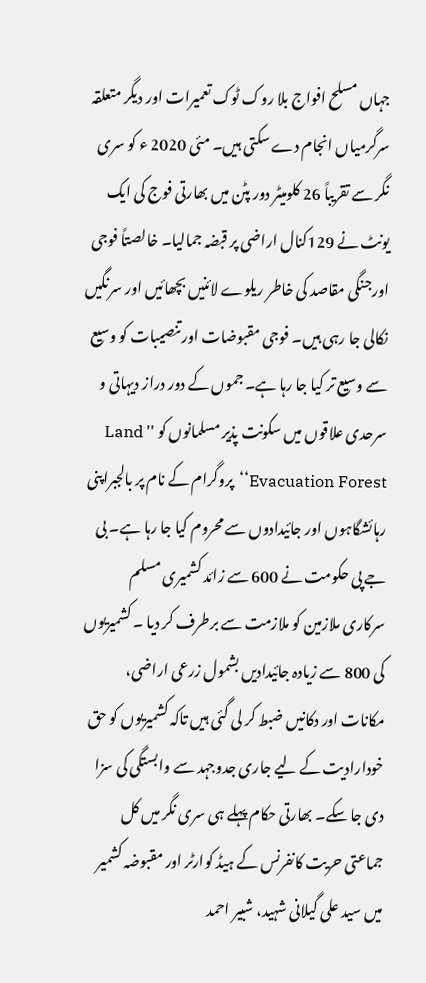جہاں مسلح افواج بلا روک ٹوک تعمیرات اور دیگر متعلقہ سرگرمیاں انجام دے سکتی ہیں۔ مئی 2020 ء کو سری نگر سے تقریباً 26 کلومیٹر دور پٹن میں بھارتی فوج کی ایک یونٹ نے 129کنال اراضی پر قبضہ جمالیا۔ خالصتاً فوجی اورجنگی مقاصد کی خاطر ریلوے لائنیں بچھائیں اور سرنگیں نکالی جا رہی ہیں۔ فوجی مقبوضات اور تنصیبات کو وسیع سے وسیع تر کیا جا رہا ہے۔ جموں کے دور دراز دیہاتی و سرحدی علاقوں میں سکونت پذیر مسلمانوں کو '' Land Evacuation Forest‘‘پروگرام کے نام پر بالجبراپنی رہائشگاہوں اور جائیدادوں سے محروم کیا جا رہا ہے۔ بی جے پی حکومت نے 600 سے زائد کشمیری مسلم سرکاری ملازمین کو ملازمت سے برطرف کر دیا ۔ کشمیریوں کی 800 سے زیادہ جائیدادیں بشمول زرعی اراضی، مکانات اور دکانیں ضبط کر لی گئی ہیں تاکہ کشمیریوں کو حق خودارادیت کے لیے جاری جدوجہد سے وابستگی کی سزا دی جا سکے۔ بھارتی حکام پہلے ہی سری نگر میں کل جماعتی حریت کانفرنس کے ہیڈ کوارٹر اور مقبوضہ کشمیر میں سید علی گیلانی شہید، شبیر احمد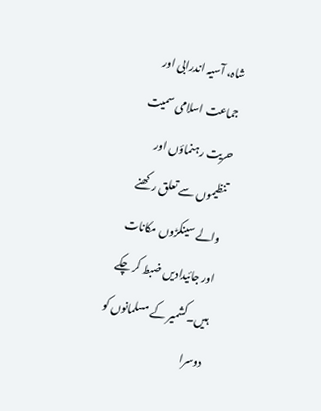شاہ، آسیہ اندرابی اور جماعت اسلامی سمیت حریت رہنماؤں اور تنظیموں سے تعلق رکھنے والے سینکڑوں مکانات اور جائیدادیں ضبط کر چکے ہیں۔کشمیر کے مسلمانوں کو دوسرا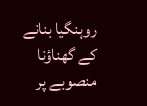روہنگیا بنانے کے گھناؤنا منصوبے پر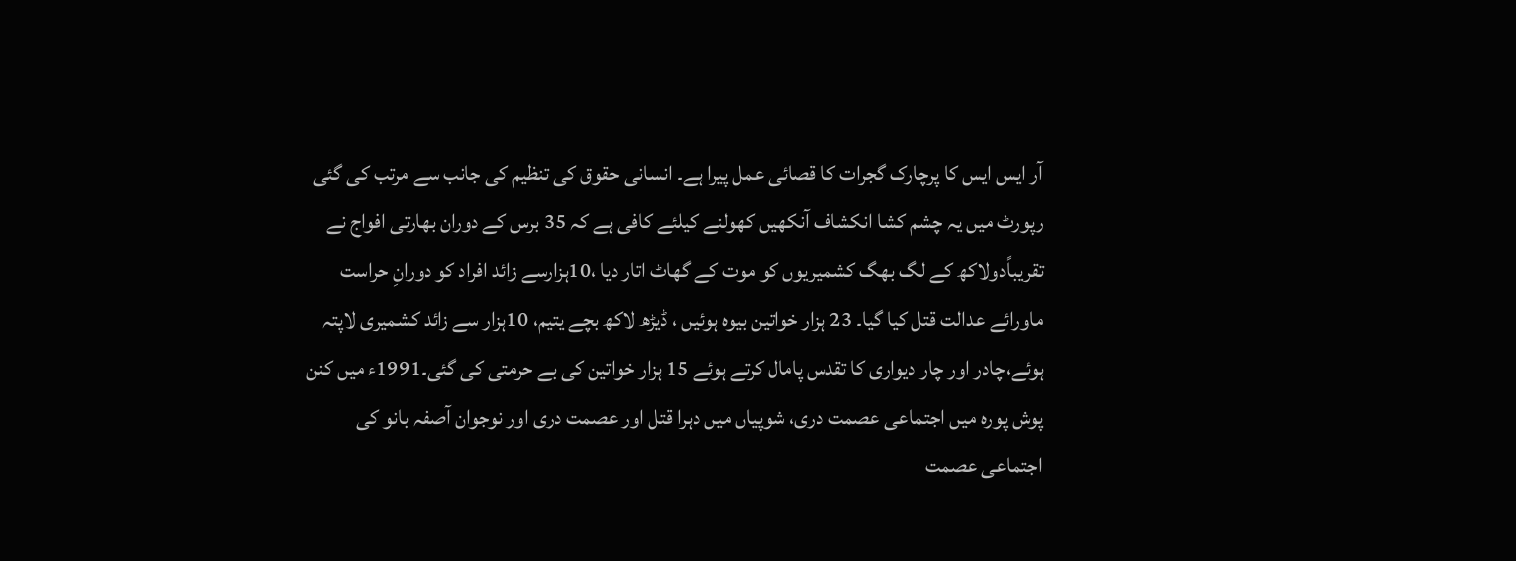آر ایس ایس کا پرچارک گجرات کا قصائی عمل پیرا ہے۔ انسانی حقوق کی تنظیم کی جانب سے مرتب کی گئی رپورٹ میں یہ چشم کشا انکشاف آنکھیں کھولنے کیلئے کافی ہے کہ 35 برس کے دوران بھارتی افواج نے تقریباًدولاکھ کے لگ بھگ کشمیریوں کو موت کے گھاٹ اتار دیا ،10ہزارسے زائد افراد کو دورانِ حراست ماورائے عدالت قتل کیا گیا۔ 23 ہزار خواتین بیوہ ہوئیں ، ڈیڑھ لاکھ بچے یتیم، 10ہزار سے زائد کشمیری لاپتہ ہوئے،چادر اور چار دیواری کا تقدس پامال کرتے ہوئے 15 ہزار خواتین کی بے حرمتی کی گئی۔1991ء میں کنن پوش پورہ میں اجتماعی عصمت دری، شوپیاں میں دہرا قتل اور عصمت دری اور نوجوان آصفہ بانو کی اجتماعی عصمت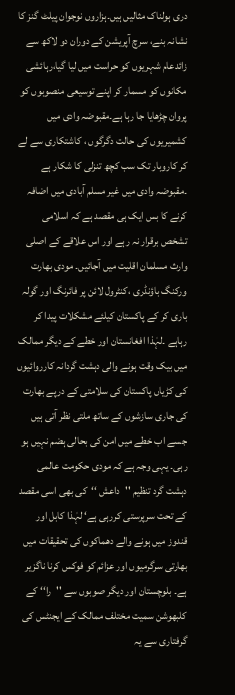دری ہولناک مثالیں ہیں۔ہزاروں نوجوان پیلٹ گنز کا نشانہ بنے، سرچ آپریشن کے دوران دو لاکھ سے زائدعام شہریوں کو حراست میں لیا گیا،رہائشی مکانوں کو مسمار کر اپنے توسیعی منصوبوں کو پروان چڑھایا جا رہا ہے۔مقبوضہ وادی میں کشمیریوں کی حالت دگرگوں ، کاشتکاری سے لے کر کاروبار تک سب کچھ تنزلی کا شکار ہے ۔مقبوضہ وادی میں غیر مسلم آبادی میں اضافہ کرنے کا بس ایک ہی مقصد ہے کہ اسلامی تشخص برقرار نہ رہے اور اس علاقے کے اصلی وارث مسلمان اقلیت میں آجائیں۔ مودی بھارت ورکنگ باؤنڈری ،کنٹرول لائن پر فائرنگ اور گولہ باری کر کے پاکستان کیلئے مشکلات پیدا کر رہاہے ۔لہٰذا افغانستان اور خطے کے دیگر ممالک میں بیک وقت ہونے والی دہشت گردانہ کارروائیوں کی کڑیاں پاکستان کی سلامتی کے درپے بھارت کی جاری سازشوں کے ساتھ ملتی نظر آتی ہیں جسے اب خطے میں امن کی بحالی ہضم نہیں ہو رہی۔ یہی وجہ ہے کہ مودی حکومت عالمی دہشت گرد تنظیم ''داعش ‘‘کی بھی اسی مقصد کے تحت سرپرستی کررہی ہے‘ لہٰذا کابل اور قندوز میں ہونے والے دھماکوں کی تحقیقات میں بھارتی سرگرمیوں اور عزائم کو فوکس کرنا ناگزیر ہے۔ بلوچستان اور دیگر صوبوں سے ''را‘‘ کے کلبھوشن سمیت مختلف ممالک کے ایجنٹس کی گرفتاری سے یہ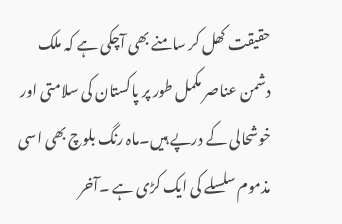حقیقت کھل کر سامنے بھی آچکی ہے کہ ملک دشمن عناصر مکمل طور پر پاکستان کی سلامتی اور خوشحالی کے درپے ہیں۔ماہ رنگ بلوچ بھی اسی مذموم سلسلے کی ایک کڑی ہے ۔آخر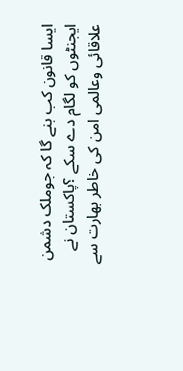ایسا قانون کب بنے گا کہ جوملک دشمن ایجنٹوں کو لگام دے سکے ؟پاکستان نے علاقائی وعالمی امن کی خاطر بھارت سے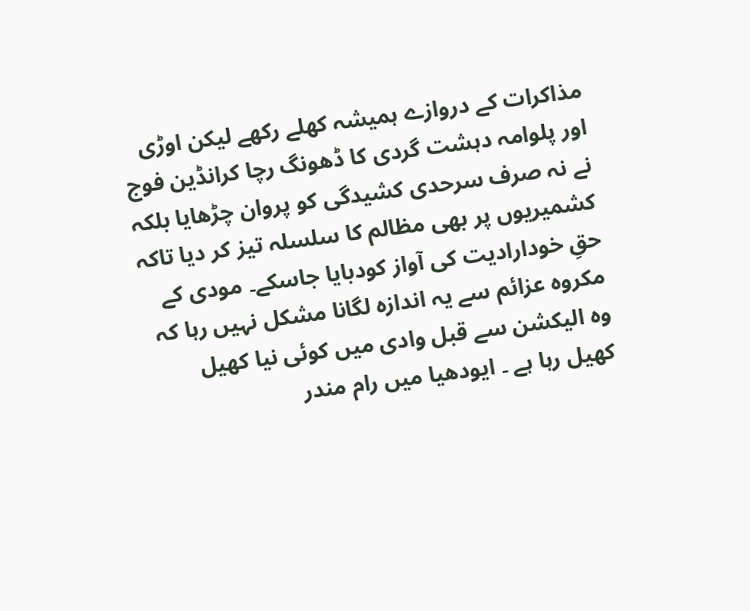مذاکرات کے دروازے ہمیشہ کھلے رکھے لیکن اوڑی اور پلوامہ دہشت گردی کا ڈھونگ رچا کرانڈین فوج نے نہ صرف سرحدی کشیدگی کو پروان چڑھایا بلکہ کشمیریوں پر بھی مظالم کا سلسلہ تیز کر دیا تاکہ حقِ خودارادیت کی آواز کودبایا جاسکے۔ مودی کے مکروہ عزائم سے یہ اندازہ لگانا مشکل نہیں رہا کہ وہ الیکشن سے قبل وادی میں کوئی نیا کھیل کھیل رہا ہے ۔ ایودھیا میں رام مندر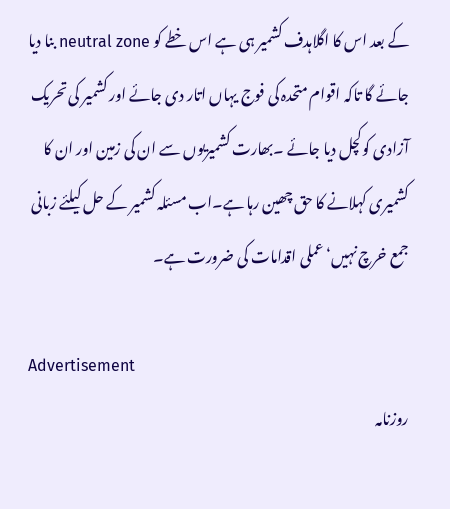کے بعد اس کا اگلاہدف کشمیر ہی ہے اس خطے کو neutral zone بنا دیا جائے گا تاکہ اقوام متحدہ کی فوج یہاں اتار دی جائے اور کشمیر کی تحریک آزادی کوکچل دیا جائے ۔بھارت کشمیریوں سے ان کی زمین اور ان کا کشمیری کہلانے کا حق چھین رہا ہے۔اب مسئلہ کشمیر کے حل کیلئے زبانی جمع خرچ نہیں‘ عملی اقدامات کی ضرورت ہے۔

Advertisement
روزنامہ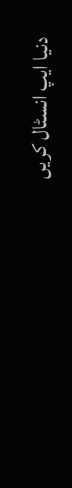دنیا ایپ انسٹال کریں